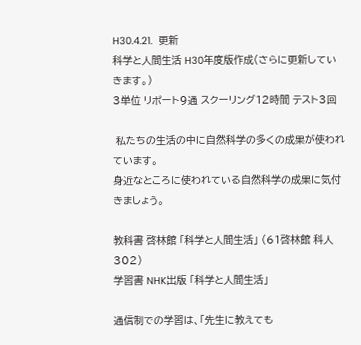H30.4.21.  更新
科学と人間生活 H30年度版作成(さらに更新していきます。)
3単位 リポート9通 スクーリング12時間 テスト3回

 私たちの生活の中に自然科学の多くの成果が使われています。
身近なところに使われている自然科学の成果に気付きましょう。

教科書 啓林館 「科学と人間生活」 (61啓林館 科人302)
学習書 NHK出版 「科学と人間生活」

通信制での学習は、「先生に教えても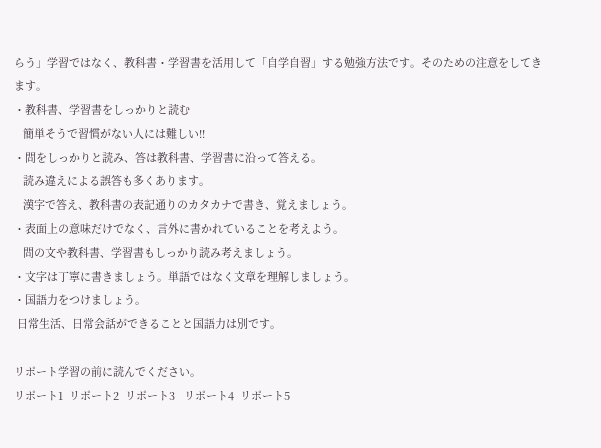らう」学習ではなく、教科書・学習書を活用して「自学自習」する勉強方法です。そのための注意をしてきます。
・教科書、学習書をしっかりと読む
   簡単そうで習慣がない人には難しい!!
・問をしっかりと読み、答は教科書、学習書に沿って答える。
   読み違えによる誤答も多くあります。
   漢字で答え、教科書の表記通りのカタカナで書き、覚えましょう。
・表面上の意味だけでなく、言外に書かれていることを考えよう。
   問の文や教科書、学習書もしっかり読み考えましょう。
・文字は丁寧に書きましょう。単語ではなく文章を理解しましょう。
・国語力をつけましょう。
 日常生活、日常会話ができることと国語力は別です。

リポート学習の前に読んでください。
リポート1  リポート2  リポート3   リポート4  リポート5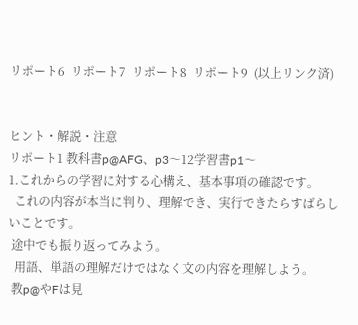リポート6  リポート7  リポート8  リポート9  (以上リンク済)


ヒント・解説・注意
リポート1 教科書p@AFG、p3〜12学習書p1〜
1.これからの学習に対する心構え、基本事項の確認です。
  これの内容が本当に判り、理解でき、実行できたらすばらしいことです。
 途中でも振り返ってみよう。
  用語、単語の理解だけではなく文の内容を理解しよう。
 教p@やFは見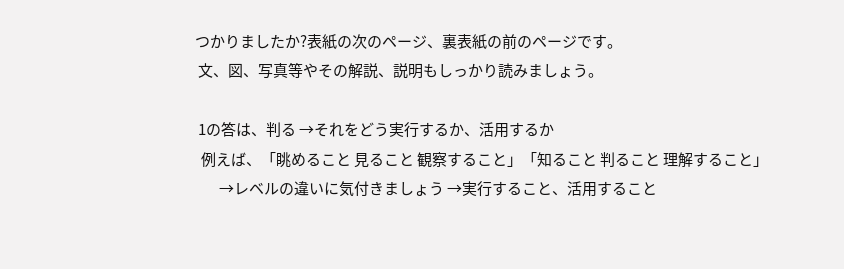つかりましたか?表紙の次のページ、裏表紙の前のページです。
 文、図、写真等やその解説、説明もしっかり読みましょう。

 1の答は、判る →それをどう実行するか、活用するか
  例えば、「眺めること 見ること 観察すること」「知ること 判ること 理解すること」
        →レベルの違いに気付きましょう →実行すること、活用すること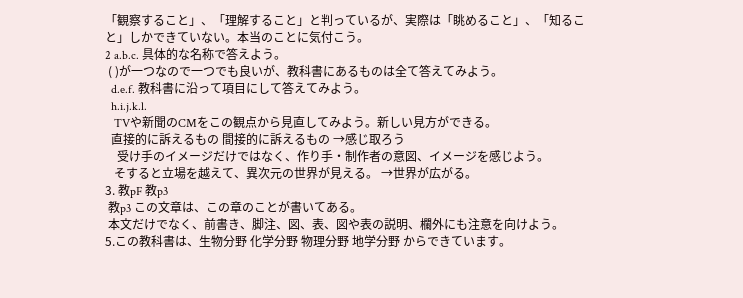「観察すること」、「理解すること」と判っているが、実際は「眺めること」、「知ること」しかできていない。本当のことに気付こう。
2 a.b.c. 具体的な名称で答えよう。
 ( )が一つなので一つでも良いが、教科書にあるものは全て答えてみよう。
  d.e.f. 教科書に沿って項目にして答えてみよう。
  h.i.j.k.l.
   TVや新聞のCMをこの観点から見直してみよう。新しい見方ができる。
  直接的に訴えるもの 間接的に訴えるもの →感じ取ろう
    受け手のイメージだけではなく、作り手・制作者の意図、イメージを感じよう。
   そすると立場を越えて、異次元の世界が見える。 →世界が広がる。
3. 教pF 教p3
 教p3 この文章は、この章のことが書いてある。
 本文だけでなく、前書き、脚注、図、表、図や表の説明、欄外にも注意を向けよう。
5.この教科書は、生物分野 化学分野 物理分野 地学分野 からできています。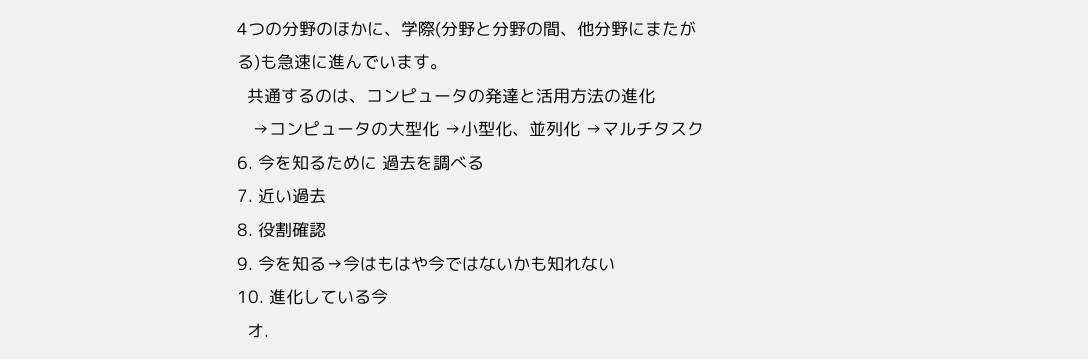4つの分野のほかに、学際(分野と分野の間、他分野にまたがる)も急速に進んでいます。
  共通するのは、コンピュータの発達と活用方法の進化
   →コンピュータの大型化 →小型化、並列化 →マルチタスク
6. 今を知るために 過去を調べる
7. 近い過去
8. 役割確認
9. 今を知る→今はもはや今ではないかも知れない
10. 進化している今
  オ.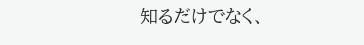知るだけでなく、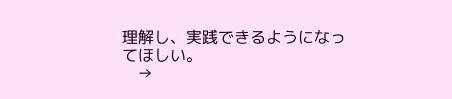理解し、実践できるようになってほしい。
   →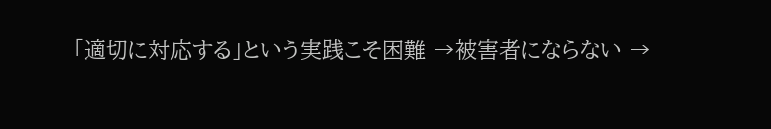「適切に対応する」という実践こそ困難 →被害者にならない →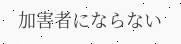加害者にならない